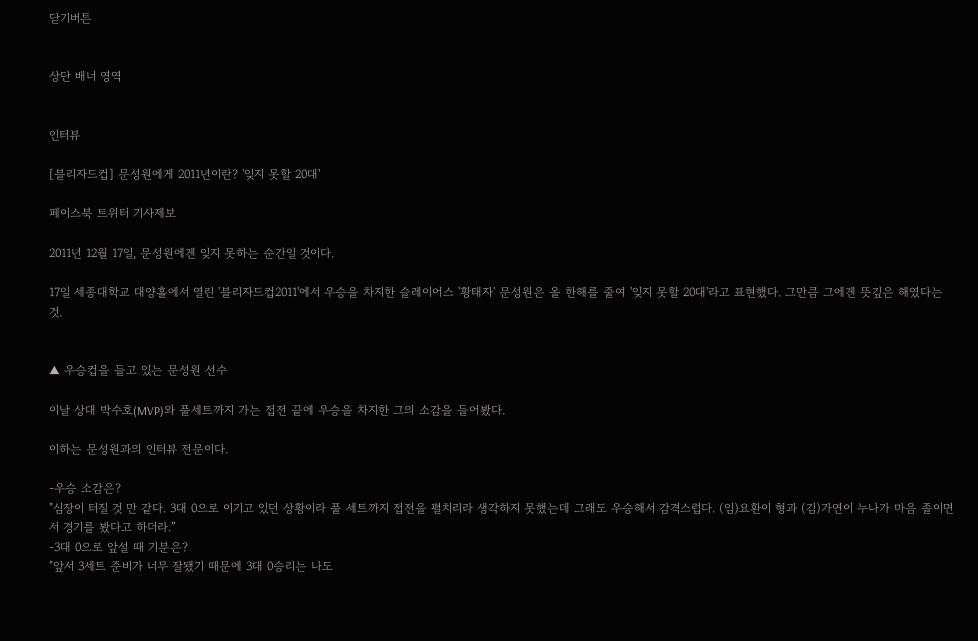닫기버튼


상단 배너 영역


인터뷰

[블리자드컵] 문성원에게 2011년이란? '잊지 못할 20대'

페이스북 트위터 기사제보

2011년 12월 17일, 문성원에겐 잊지 못하는 순간일 것이다.

17일 세종대학교 대양홀에서 열린 '블리자드컵2011'에서 우승을 차지한 슬레이어스 '황태자' 문성원은 올 한해를 줄여 '잊지 못할 20대'라고 표현했다. 그만큼 그에겐 뜻깊은 해였다는 것.


▲ 우승컵을 들고 있는 문성원 선수

이날 상대 박수호(MVP)와 풀세트까지 가는 접전 끝에 우승을 차지한 그의 소감을 들어봤다.

이하는 문성원과의 인터뷰 전문이다.

-우승 소감은?
"심장이 터질 것 만 같다. 3대 0으로 이기고 있던 상황이라 풀 세트까지 접전을 펼치리라 생각하지 못했는데 그래도 우승해서 감격스럽다. (임)요환이 형과 (김)가연이 누나가 마음 졸이면서 경기를 봤다고 하더라.”
-3대 0으로 앞설 때 기분은?
"앞서 3세트 준비가 너무 잘됐기 때문에 3대 0승리는 나도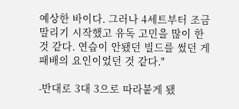예상한 바이다. 그러나 4세트부터 조금 말리기 시작했고 유독 고민을 많이 한 것 같다. 연습이 안됐던 빌드를 썼던 게 패배의 요인이었던 것 같다."

-반대로 3대 3으로 따라붙게 됐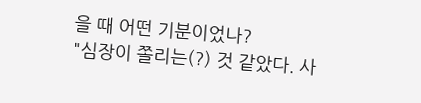을 때 어떤 기분이었나?
"심장이 쫄리는(?) 것 같았다. 사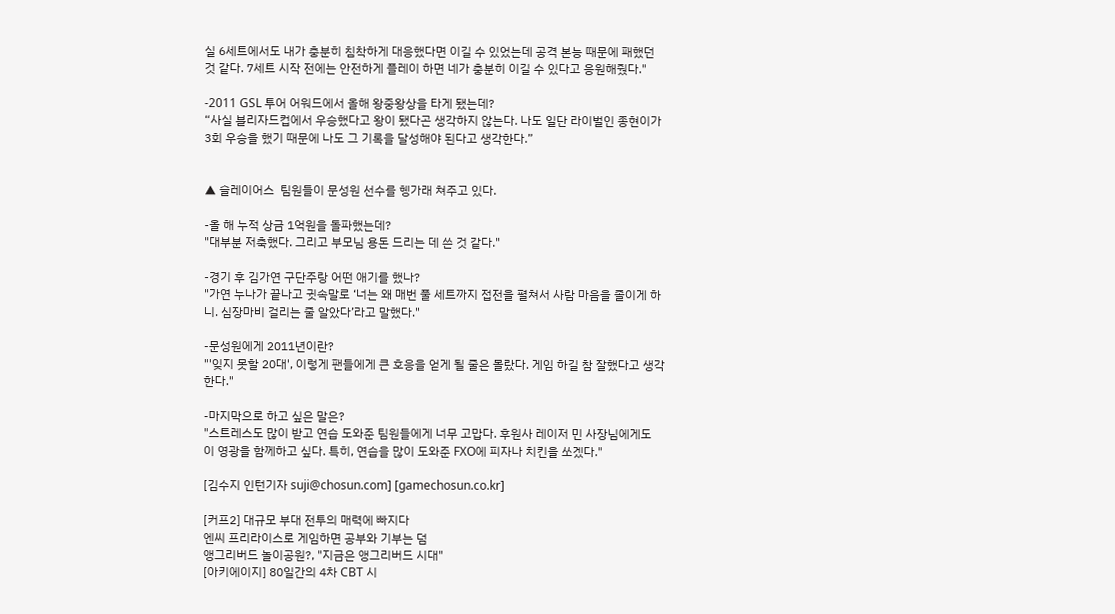실 6세트에서도 내가 충분히 침착하게 대응했다면 이길 수 있었는데 공격 본능 때문에 패했던 것 같다. 7세트 시작 전에는 안전하게 플레이 하면 네가 충분히 이길 수 있다고 응원해줬다."

-2011 GSL 투어 어워드에서 올해 왕중왕상을 타게 됐는데?
“사실 블리자드컵에서 우승했다고 왕이 됐다곤 생각하지 않는다. 나도 일단 라이벌인 종현이가 3회 우승을 했기 때문에 나도 그 기록을 달성해야 된다고 생각한다.”


▲ 슬레이어스  팀원들이 문성원 선수를 헹가래 쳐주고 있다.

-올 해 누적 상금 1억원을 돌파했는데?
"대부분 저축했다. 그리고 부모님 용돈 드리는 데 쓴 것 같다."

-경기 후 김가연 구단주랑 어떤 애기를 했나?
"가연 누나가 끝나고 귓속말로 ‘너는 왜 매번 풀 세트까지 접전을 펼쳐서 사람 마음을 졸이게 하니. 심장마비 걸리는 줄 알았다’라고 말했다."

-문성원에게 2011년이란?
"'잊지 못할 20대', 이렇게 팬들에게 큰 호응을 얻게 될 줄은 몰랐다. 게임 하길 참 잘했다고 생각한다."

-마지막으로 하고 싶은 말은?
"스트레스도 많이 받고 연습 도와준 팀원들에게 너무 고맙다. 후원사 레이저 민 사장님에게도 이 영광을 함께하고 싶다. 특히, 연습을 많이 도와준 FXO에 피자나 치킨을 쏘겠다."

[김수지 인턴기자 suji@chosun.com] [gamechosun.co.kr]

[커프2] 대규모 부대 전투의 매력에 빠지다
엔씨 프리라이스로 게임하면 공부와 기부는 덤
앵그리버드 놀이공원?, "지금은 앵그리버드 시대"
[아키에이지] 80일간의 4차 CBT 시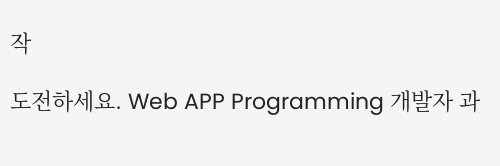작

도전하세요. Web APP Programming 개발자 과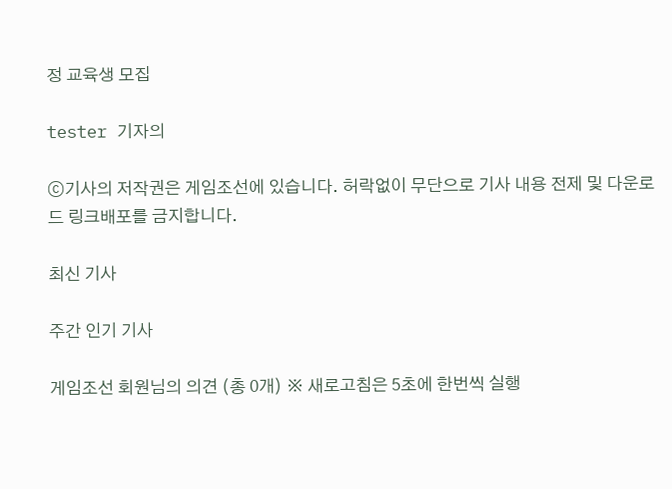정 교육생 모집

tester 기자의

ⓒ기사의 저작권은 게임조선에 있습니다. 허락없이 무단으로 기사 내용 전제 및 다운로드 링크배포를 금지합니다.

최신 기사

주간 인기 기사

게임조선 회원님의 의견 (총 0개) ※ 새로고침은 5초에 한번씩 실행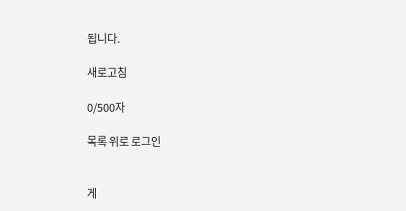됩니다.

새로고침

0/500자

목록 위로 로그인


게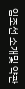임조선 소개및 약관